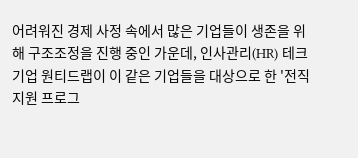어려워진 경제 사정 속에서 많은 기업들이 생존을 위해 구조조정을 진행 중인 가운데, 인사관리(HR) 테크 기업 원티드랩이 이 같은 기업들을 대상으로 한 '전직 지원 프로그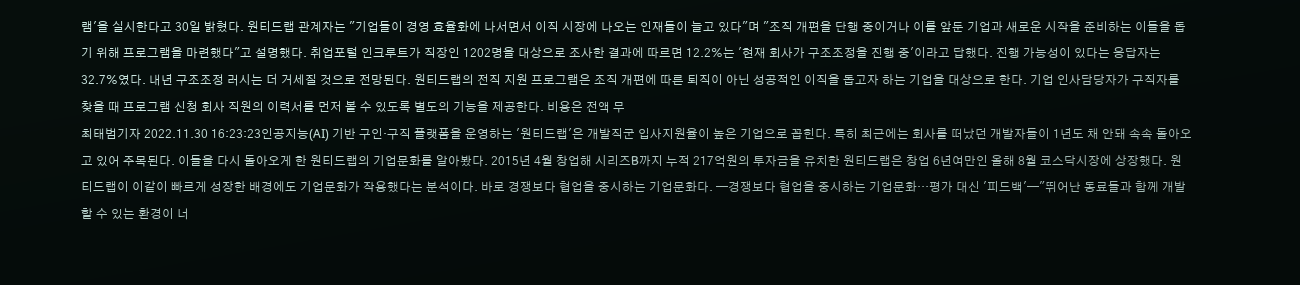램'을 실시한다고 30일 밝혔다. 원티드랩 관계자는 "기업들이 경영 효율화에 나서면서 이직 시장에 나오는 인재들이 늘고 있다"며 "조직 개편을 단행 중이거나 이를 앞둔 기업과 새로운 시작을 준비하는 이들을 돕기 위해 프로그램을 마련했다"고 설명했다. 취업포털 인크루트가 직장인 1202명을 대상으로 조사한 결과에 따르면 12.2%는 '현재 회사가 구조조정을 진행 중'이라고 답했다. 진행 가능성이 있다는 응답자는 32.7%였다. 내년 구조조정 러시는 더 거세질 것으로 전망된다. 원티드랩의 전직 지원 프로그램은 조직 개편에 따른 퇴직이 아닌 성공적인 이직을 돕고자 하는 기업을 대상으로 한다. 기업 인사담당자가 구직자를 찾을 때 프로그램 신청 회사 직원의 이력서를 먼저 볼 수 있도록 별도의 기능을 제공한다. 비용은 전액 무
최태범기자 2022.11.30 16:23:23인공지능(AI) 기반 구인·구직 플랫폼을 운영하는 '원티드랩'은 개발직군 입사지원율이 높은 기업으로 꼽힌다. 특히 최근에는 회사를 떠났던 개발자들이 1년도 채 안돼 속속 돌아오고 있어 주목된다. 이들을 다시 돌아오게 한 원티드랩의 기업문화를 알아봤다. 2015년 4월 창업해 시리즈B까지 누적 217억원의 투자금을 유치한 원티드랩은 창업 6년여만인 올해 8월 코스닥시장에 상장했다. 원티드랩이 이같이 빠르게 성장한 배경에도 기업문화가 작용했다는 분석이다. 바로 경쟁보다 협업을 중시하는 기업문화다. ━경쟁보다 협업을 중시하는 기업문화…평가 대신 '피드백'━"뛰어난 동료들과 함께 개발할 수 있는 환경이 너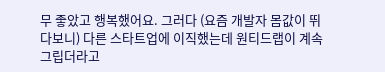무 좋았고 행복했어요. 그러다 (요즘 개발자 몸값이 뛰다보니) 다른 스타트업에 이직했는데 원티드랩이 계속 그립더라고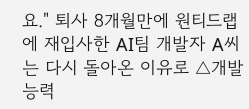요." 퇴사 8개월만에 원티드랩에 재입사한 AI팀 개발자 A씨는 다시 돌아온 이유로 △개발능력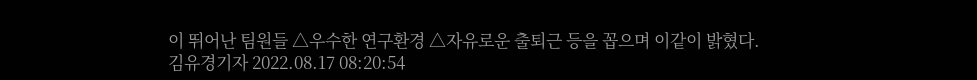이 뛰어난 팀원들 △우수한 연구환경 △자유로운 출퇴근 등을 꼽으며 이같이 밝혔다.
김유경기자 2022.08.17 08:20:54